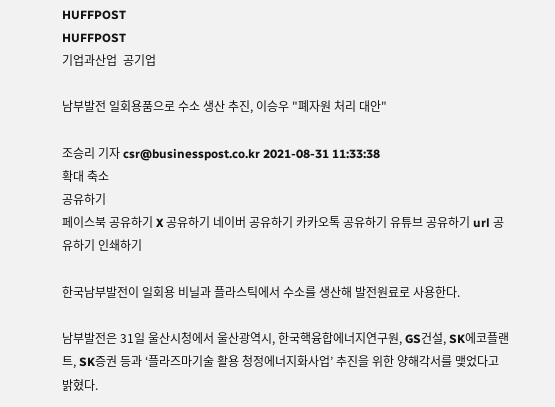HUFFPOST
HUFFPOST
기업과산업  공기업

남부발전 일회용품으로 수소 생산 추진, 이승우 "폐자원 처리 대안"

조승리 기자 csr@businesspost.co.kr 2021-08-31 11:33:38
확대 축소
공유하기
페이스북 공유하기 X 공유하기 네이버 공유하기 카카오톡 공유하기 유튜브 공유하기 url 공유하기 인쇄하기

한국남부발전이 일회용 비닐과 플라스틱에서 수소를 생산해 발전원료로 사용한다.

남부발전은 31일 울산시청에서 울산광역시, 한국핵융합에너지연구원, GS건설, SK에코플랜트, SK증권 등과 ‘플라즈마기술 활용 청정에너지화사업’ 추진을 위한 양해각서를 맺었다고 밝혔다.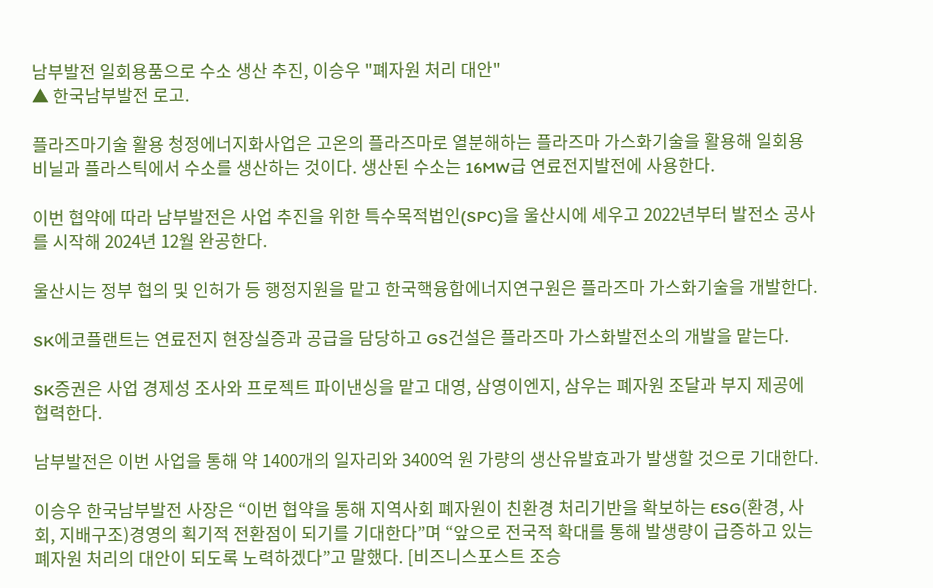남부발전 일회용품으로 수소 생산 추진, 이승우 "폐자원 처리 대안"
▲ 한국남부발전 로고.

플라즈마기술 활용 청정에너지화사업은 고온의 플라즈마로 열분해하는 플라즈마 가스화기술을 활용해 일회용 비닐과 플라스틱에서 수소를 생산하는 것이다. 생산된 수소는 16MW급 연료전지발전에 사용한다.

이번 협약에 따라 남부발전은 사업 추진을 위한 특수목적법인(SPC)을 울산시에 세우고 2022년부터 발전소 공사를 시작해 2024년 12월 완공한다.

울산시는 정부 협의 및 인허가 등 행정지원을 맡고 한국핵융합에너지연구원은 플라즈마 가스화기술을 개발한다.

SK에코플랜트는 연료전지 현장실증과 공급을 담당하고 GS건설은 플라즈마 가스화발전소의 개발을 맡는다.

SK증권은 사업 경제성 조사와 프로젝트 파이낸싱을 맡고 대영, 삼영이엔지, 삼우는 폐자원 조달과 부지 제공에 협력한다.

남부발전은 이번 사업을 통해 약 1400개의 일자리와 3400억 원 가량의 생산유발효과가 발생할 것으로 기대한다.

이승우 한국남부발전 사장은 “이번 협약을 통해 지역사회 폐자원이 친환경 처리기반을 확보하는 ESG(환경, 사회, 지배구조)경영의 획기적 전환점이 되기를 기대한다”며 “앞으로 전국적 확대를 통해 발생량이 급증하고 있는 폐자원 처리의 대안이 되도록 노력하겠다”고 말했다. [비즈니스포스트 조승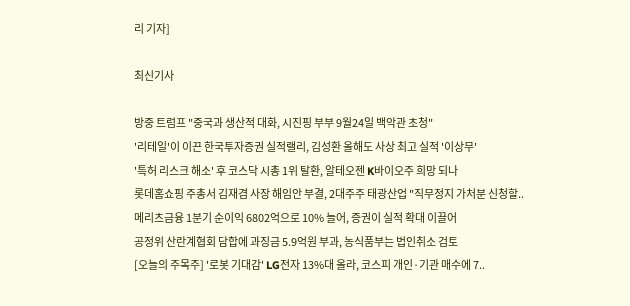리 기자]

최신기사

방중 트럼프 "중국과 생산적 대화, 시진핑 부부 9월24일 백악관 초청"
'리테일'이 이끈 한국투자증권 실적랠리, 김성환 올해도 사상 최고 실적 '이상무'
'특허 리스크 해소' 후 코스닥 시총 1위 탈환, 알테오젠 K바이오주 희망 되나
롯데홈쇼핑 주총서 김재겸 사장 해임안 부결, 2대주주 태광산업 "직무정지 가처분 신청할..
메리츠금융 1분기 순이익 6802억으로 10% 늘어, 증권이 실적 확대 이끌어
공정위 산란계협회 담합에 과징금 5.9억원 부과, 농식품부는 법인취소 검토
[오늘의 주목주] '로봇 기대감' LG전자 13%대 올라, 코스피 개인·기관 매수에 7..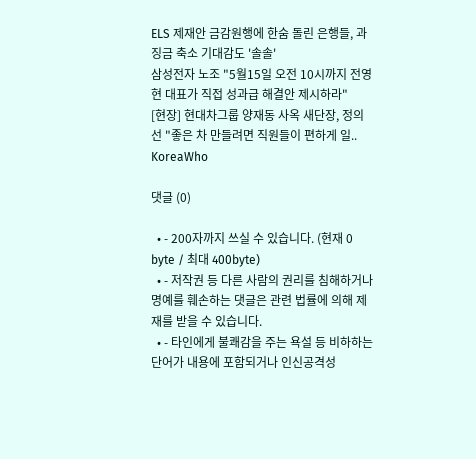ELS 제재안 금감원행에 한숨 돌린 은행들, 과징금 축소 기대감도 '솔솔'
삼성전자 노조 "5월15일 오전 10시까지 전영현 대표가 직접 성과급 해결안 제시하라"
[현장] 현대차그룹 양재동 사옥 새단장, 정의선 "좋은 차 만들려면 직원들이 편하게 일..
KoreaWho

댓글 (0)

  • - 200자까지 쓰실 수 있습니다. (현재 0 byte / 최대 400byte)
  • - 저작권 등 다른 사람의 권리를 침해하거나 명예를 훼손하는 댓글은 관련 법률에 의해 제재를 받을 수 있습니다.
  • - 타인에게 불쾌감을 주는 욕설 등 비하하는 단어가 내용에 포함되거나 인신공격성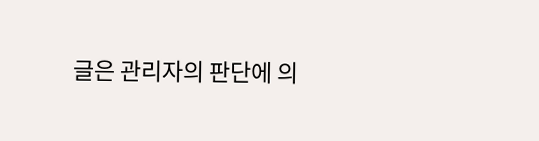글은 관리자의 판단에 의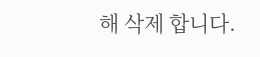해 삭제 합니다.